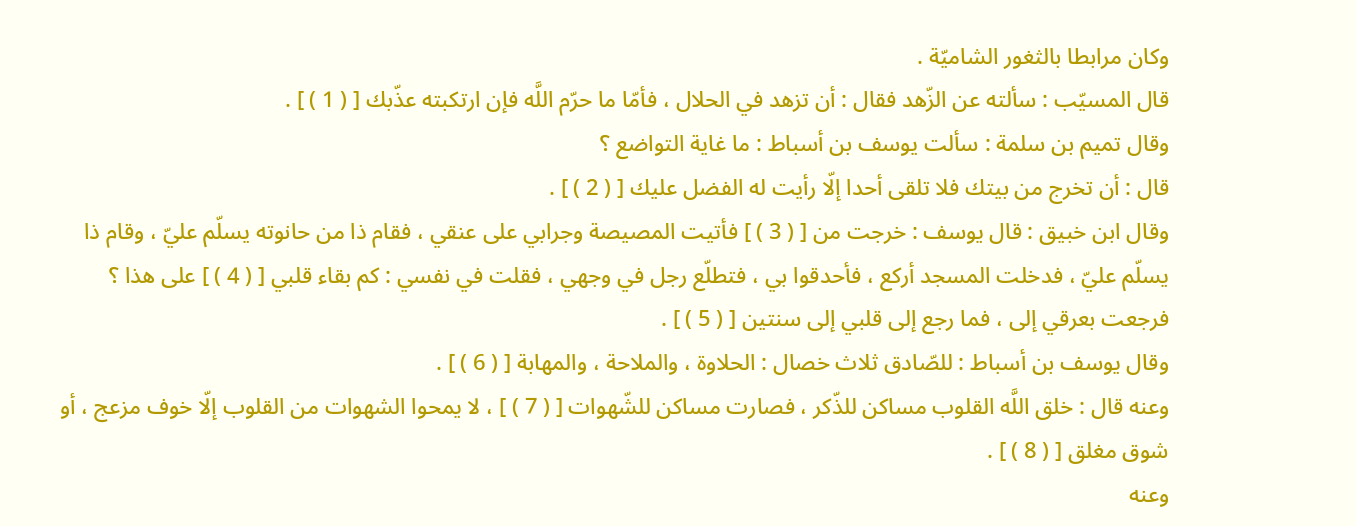وكان مرابطا بالثغور الشاميّة .
قال المسيّب : سألته عن الزّهد فقال : أن تزهد في الحلال ، فأمّا ما حرّم اللَّه فإن ارتكبته عذّبك [ ( 1 ) ] .
وقال تميم بن سلمة : سألت يوسف بن أسباط : ما غاية التواضع ؟
قال : أن تخرج من بيتك فلا تلقى أحدا إلّا رأيت له الفضل عليك [ ( 2 ) ] .
وقال ابن خبيق : قال يوسف : خرجت من [ ( 3 ) ] فأتيت المصيصة وجرابي على عنقي ، فقام ذا من حانوته يسلّم عليّ ، وقام ذا يسلّم عليّ ، فدخلت المسجد أركع ، فأحدقوا بي ، فتطلّع رجل في وجهي ، فقلت في نفسي : كم بقاء قلبي [ ( 4 ) ] على هذا ؟ فرجعت بعرقي إلى ، فما رجع إلى قلبي إلى سنتين [ ( 5 ) ] .
وقال يوسف بن أسباط : للصّادق ثلاث خصال : الحلاوة ، والملاحة ، والمهابة [ ( 6 ) ] .
وعنه قال : خلق اللَّه القلوب مساكن للذّكر ، فصارت مساكن للشّهوات [ ( 7 ) ] ، لا يمحوا الشهوات من القلوب إلّا خوف مزعج ، أو شوق مغلق [ ( 8 ) ] .
وعنه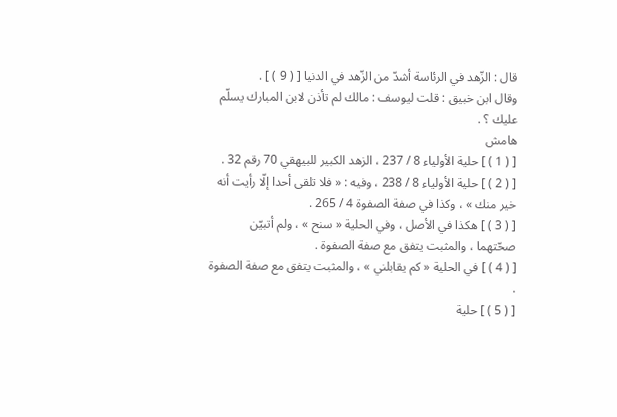قال : الزّهد في الرئاسة أشدّ من الزّهد في الدنيا [ ( 9 ) ] .
وقال ابن خبيق : قلت ليوسف : مالك لم تأذن لابن المبارك يسلّم عليك ؟ .
هامش
[ ( 1 ) ] حلية الأولياء 8 / 237 ، الزهد الكبير للبيهقي 70 رقم 32 .
[ ( 2 ) ] حلية الأولياء 8 / 238 ، وفيه : « فلا تلقى أحدا إلّا رأيت أنه خير منك » ، وكذا في صفة الصفوة 4 / 265 .
[ ( 3 ) ] هكذا في الأصل ، وفي الحلية « سنح » ، ولم أتبيّن صحّتهما ، والمثبت يتفق مع صفة الصفوة .
[ ( 4 ) ] في الحلية « كم يقابلني » ، والمثبت يتفق مع صفة الصفوة .
[ ( 5 ) ] حلية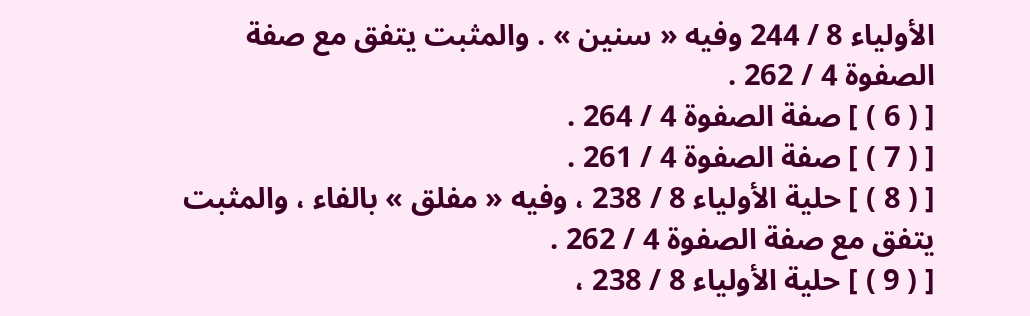الأولياء 8 / 244 وفيه « سنين » . والمثبت يتفق مع صفة الصفوة 4 / 262 .
[ ( 6 ) ] صفة الصفوة 4 / 264 .
[ ( 7 ) ] صفة الصفوة 4 / 261 .
[ ( 8 ) ] حلية الأولياء 8 / 238 ، وفيه « مفلق » بالفاء ، والمثبت يتفق مع صفة الصفوة 4 / 262 .
[ ( 9 ) ] حلية الأولياء 8 / 238 ،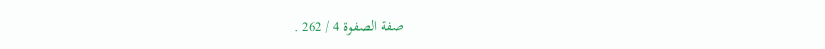صفة الصفوة 4 / 262 .